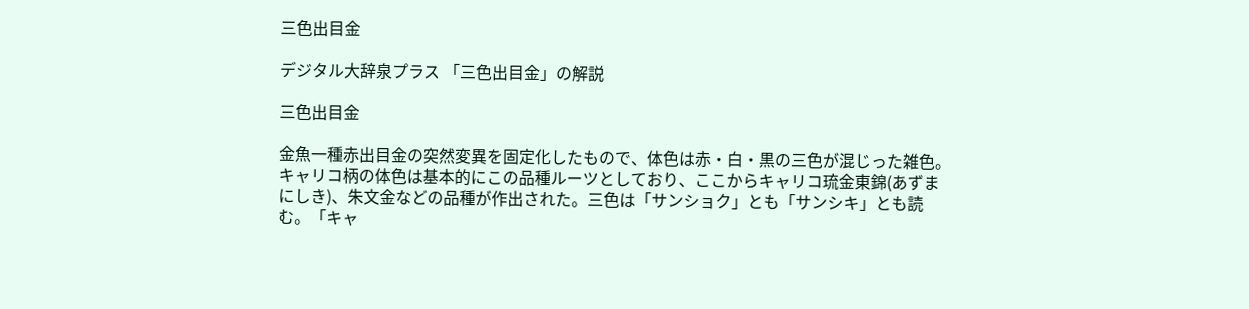三色出目金

デジタル大辞泉プラス 「三色出目金」の解説

三色出目金

金魚一種赤出目金の突然変異を固定化したもので、体色は赤・白・黒の三色が混じった雑色。キャリコ柄の体色は基本的にこの品種ルーツとしており、ここからキャリコ琉金東錦(あずまにしき)、朱文金などの品種が作出された。三色は「サンショク」とも「サンシキ」とも読む。「キャ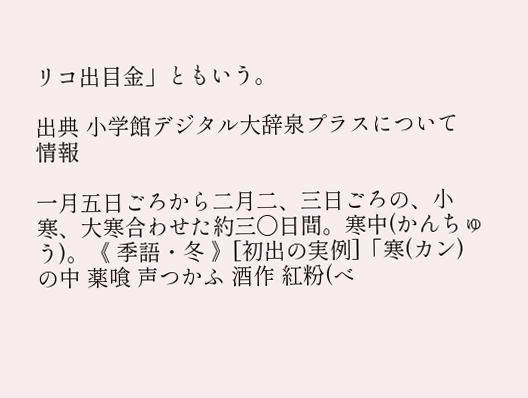リコ出目金」ともいう。

出典 小学館デジタル大辞泉プラスについて 情報

一月五日ごろから二月二、三日ごろの、小寒、大寒合わせた約三〇日間。寒中(かんちゅう)。《 季語・冬 》[初出の実例]「寒(カン)の中 薬喰 声つかふ 酒作 紅粉(べ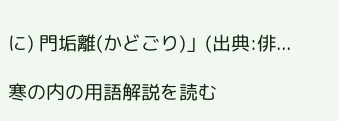に) 門垢離(かどごり)」(出典:俳...

寒の内の用語解説を読む